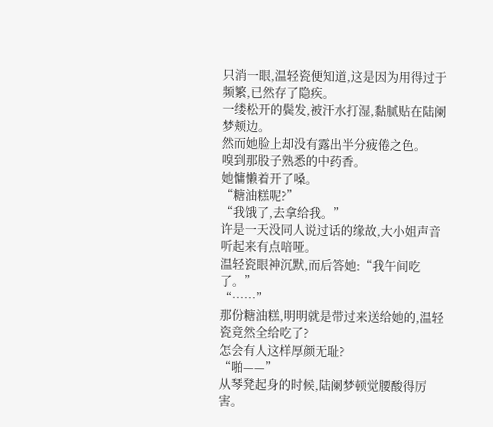只消一眼,温轻瓷便知道,这是因为用得过于频繁,已然存了隐疾。
一缕松开的鬓发,被汗水打湿,黏腻贴在陆阑梦颊边。
然而她脸上却没有露出半分疲倦之色。
嗅到那股子熟悉的中药香。
她慵懒着开了嗓。
“糖油糕呢?”
“我饿了,去拿给我。”
许是一天没同人说过话的缘故,大小姐声音听起来有点喑哑。
温轻瓷眼神沉默,而后答她:“我午间吃了。”
“……”
那份糖油糕,明明就是带过来送给她的,温轻瓷竟然全给吃了?
怎会有人这样厚颜无耻?
“啪——”
从琴凳起身的时候,陆阑梦顿觉腰酸得厉害。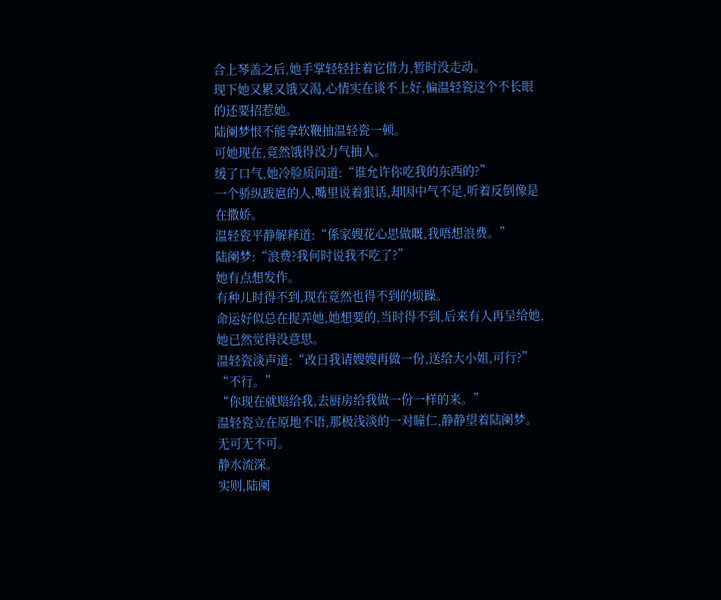合上琴盖之后,她手掌轻轻拄着它借力,暂时没走动。
现下她又累又饿又渴,心情实在谈不上好,偏温轻瓷这个不长眼的还要招惹她。
陆阑梦恨不能拿软鞭抽温轻瓷一顿。
可她现在,竟然饿得没力气抽人。
缓了口气,她冷脸质问道:“谁允许你吃我的东西的?”
一个骄纵跋扈的人,嘴里说着狠话,却因中气不足,听着反倒像是在撒娇。
温轻瓷平静解释道:“係家嫂花心思做嘅,我唔想浪费。”
陆阑梦:“浪费?我何时说我不吃了?”
她有点想发作。
有种儿时得不到,现在竟然也得不到的烦躁。
命运好似总在捉弄她,她想要的,当时得不到,后来有人再呈给她,她已然觉得没意思。
温轻瓷淡声道:“改日我请嫂嫂再做一份,送给大小姐,可行?”
“不行。”
“你现在就赔给我,去厨房给我做一份一样的来。”
温轻瓷立在原地不语,那极浅淡的一对瞳仁,静静望着陆阑梦。
无可无不可。
静水流深。
实则,陆阑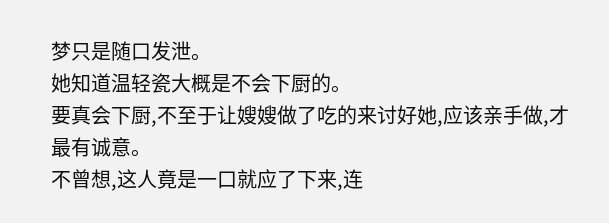梦只是随口发泄。
她知道温轻瓷大概是不会下厨的。
要真会下厨,不至于让嫂嫂做了吃的来讨好她,应该亲手做,才最有诚意。
不曾想,这人竟是一口就应了下来,连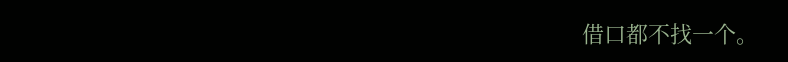借口都不找一个。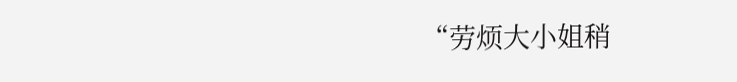“劳烦大小姐稍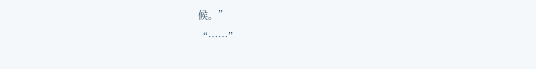候。”
“……”